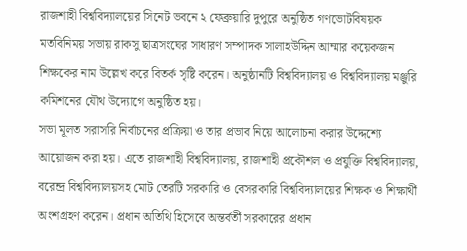রাজশাহী বিশ্ববিদ্যালয়ের সিনেট ভবনে ২ ফেব্রুয়ারি দুপুরে অনুষ্ঠিত গণভোটবিষয়ক মতবিনিময় সভায় রাকসু ছাত্রসংঘের সাধারণ সম্পাদক সালাহউদ্দিন আম্মার কয়েকজন শিক্ষকের নাম উল্লেখ করে বিতর্ক সৃষ্টি করেন। অনুষ্ঠানটি বিশ্ববিদ্যালয় ও বিশ্ববিদ্যালয় মঞ্জুরি কমিশনের যৌথ উদ্যোগে অনুষ্ঠিত হয়।
সভা মূলত সরাসরি নির্বাচনের প্রক্রিয়া ও তার প্রভাব নিয়ে আলোচনা করার উদ্দেশ্যে আয়োজন করা হয়। এতে রাজশাহী বিশ্ববিদ্যালয়, রাজশাহী প্রকৌশল ও প্রযুক্তি বিশ্ববিদ্যালয়, বরেন্দ্র বিশ্ববিদ্যালয়সহ মোট তেরটি সরকারি ও বেসরকারি বিশ্ববিদ্যালয়ের শিক্ষক ও শিক্ষার্থী অংশগ্রহণ করেন। প্রধান অতিথি হিসেবে অন্তর্বর্তী সরকারের প্রধান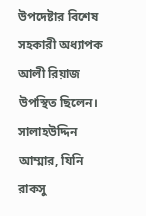উপদেষ্টার বিশেষ সহকারী অধ্যাপক আলী রিয়াজ উপস্থিত ছিলেন।
সালাহউদ্দিন আম্মার, যিনি রাকসু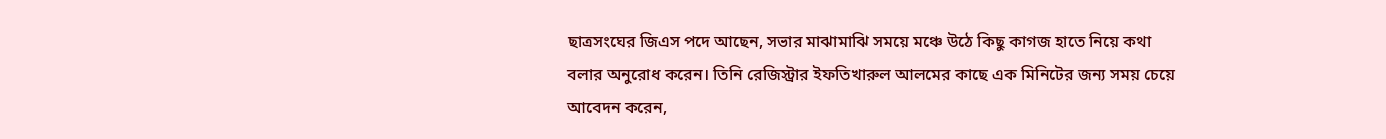ছাত্রসংঘের জিএস পদে আছেন, সভার মাঝামাঝি সময়ে মঞ্চে উঠে কিছু কাগজ হাতে নিয়ে কথা বলার অনুরোধ করেন। তিনি রেজিস্ট্রার ইফতিখারুল আলমের কাছে এক মিনিটের জন্য সময় চেয়ে আবেদন করেন,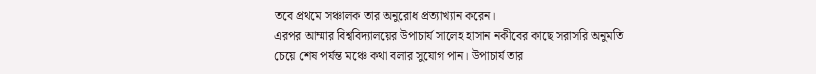তবে প্রথমে সঞ্চালক তার অনুরোধ প্রত্যাখ্যান করেন।
এরপর আম্মার বিশ্ববিদ্যালয়ের উপাচার্য সালেহ হাসান নকীবের কাছে সরাসরি অনুমতি চেয়ে শেষ পর্যন্ত মঞ্চে কথা বলার সুযোগ পান। উপাচার্য তার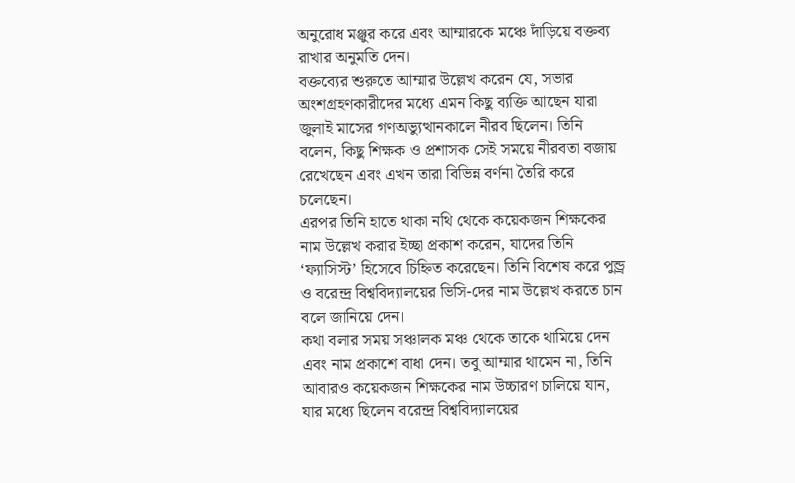অনুরোধ মঞ্জুর করে এবং আম্মারকে মঞ্চে দাঁড়িয়ে বক্তব্য রাখার অনুমতি দেন।
বক্তব্যের শুরুতে আম্মার উল্লেখ করেন যে, সভার অংশগ্রহণকারীদের মধ্যে এমন কিছু ব্যক্তি আছেন যারা জুলাই মাসের গণঅভ্যুত্থানকালে নীরব ছিলেন। তিনি বলেন, কিছু শিক্ষক ও প্রশাসক সেই সময়ে নীরবতা বজায় রেখেছেন এবং এখন তারা বিভিন্ন বর্ণনা তৈরি করে চলেছেন।
এরপর তিনি হাতে থাকা নথি থেকে কয়েকজন শিক্ষকের নাম উল্লেখ করার ইচ্ছা প্রকাশ করেন, যাদের তিনি ‘ফ্যাসিস্ট’ হিসেবে চিহ্নিত করেছেন। তিনি বিশেষ করে পুন্ড্র ও বরেন্দ্র বিশ্ববিদ্যালয়ের ভিসি-দের নাম উল্লেখ করতে চান বলে জানিয়ে দেন।
কথা বলার সময় সঞ্চালক মঞ্চ থেকে তাকে থামিয়ে দেন এবং নাম প্রকাশে বাধা দেন। তবু আম্মার থামেন না, তিনি আবারও কয়েকজন শিক্ষকের নাম উচ্চারণ চালিয়ে যান, যার মধ্যে ছিলেন বরেন্দ্র বিশ্ববিদ্যালয়ের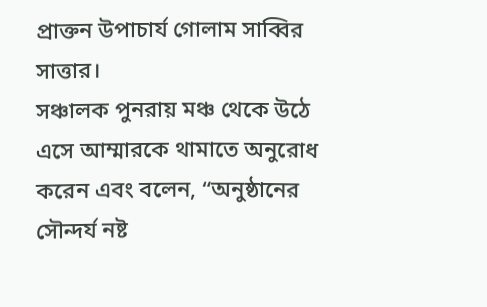প্রাক্তন উপাচার্য গোলাম সাব্বির সাত্তার।
সঞ্চালক পুনরায় মঞ্চ থেকে উঠে এসে আম্মারকে থামাতে অনুরোধ করেন এবং বলেন, “অনুষ্ঠানের সৌন্দর্য নষ্ট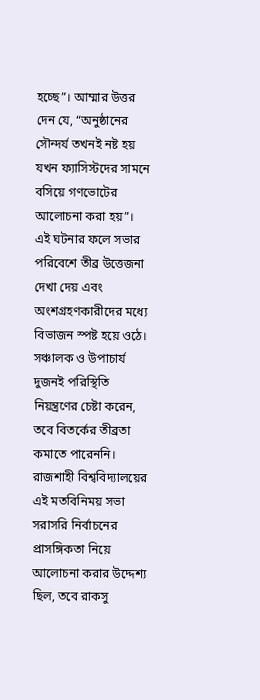হচ্ছে”। আম্মার উত্তর দেন যে, “অনুষ্ঠানের সৌন্দর্য তখনই নষ্ট হয় যখন ফ্যাসিস্টদের সামনে বসিয়ে গণভোটের আলোচনা করা হয়”।
এই ঘটনার ফলে সভার পরিবেশে তীব্র উত্তেজনা দেখা দেয় এবং অংশগ্রহণকারীদের মধ্যে বিভাজন স্পষ্ট হয়ে ওঠে। সঞ্চালক ও উপাচার্য দুজনই পরিস্থিতি নিয়ন্ত্রণের চেষ্টা করেন, তবে বিতর্কের তীব্রতা কমাতে পারেননি।
রাজশাহী বিশ্ববিদ্যালয়ের এই মতবিনিময় সভা সরাসরি নির্বাচনের প্রাসঙ্গিকতা নিয়ে আলোচনা করার উদ্দেশ্য ছিল, তবে রাকসু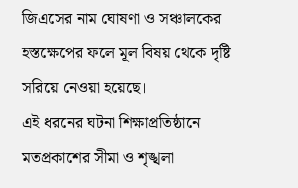জিএসের নাম ঘোষণা ও সঞ্চালকের হস্তক্ষেপের ফলে মূল বিষয় থেকে দৃষ্টি সরিয়ে নেওয়া হয়েছে।
এই ধরনের ঘটনা শিক্ষাপ্রতিষ্ঠানে মতপ্রকাশের সীমা ও শৃঙ্খলা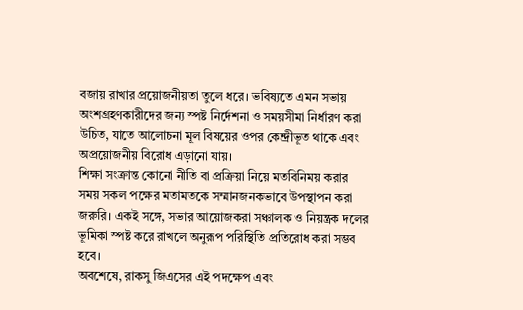বজায় রাখার প্রয়োজনীয়তা তুলে ধরে। ভবিষ্যতে এমন সভায় অংশগ্রহণকারীদের জন্য স্পষ্ট নির্দেশনা ও সময়সীমা নির্ধারণ করা উচিত, যাতে আলোচনা মূল বিষয়ের ওপর কেন্দ্রীভূত থাকে এবং অপ্রয়োজনীয় বিরোধ এড়ানো যায়।
শিক্ষা সংক্রান্ত কোনো নীতি বা প্রক্রিয়া নিয়ে মতবিনিময় করার সময় সকল পক্ষের মতামতকে সম্মানজনকভাবে উপস্থাপন করা জরুরি। একই সঙ্গে, সভার আয়োজকরা সঞ্চালক ও নিয়ন্ত্রক দলের ভূমিকা স্পষ্ট করে রাখলে অনুরূপ পরিস্থিতি প্রতিরোধ করা সম্ভব হবে।
অবশেষে, রাকসু জিএসের এই পদক্ষেপ এবং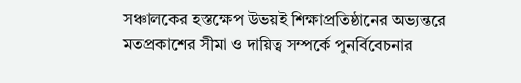সঞ্চালকের হস্তক্ষেপ উভয়ই শিক্ষাপ্রতিষ্ঠানের অভ্যন্তরে মতপ্রকাশের সীমা ও দায়িত্ব সম্পর্কে পুনর্বিবেচনার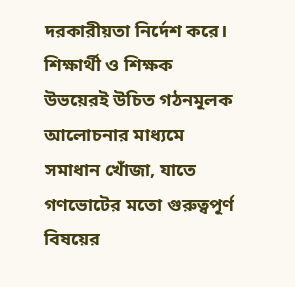দরকারীয়তা নির্দেশ করে। শিক্ষার্থী ও শিক্ষক উভয়েরই উচিত গঠনমূলক আলোচনার মাধ্যমে সমাধান খোঁজা, যাতে গণভোটের মতো গুরুত্বপূর্ণ বিষয়ের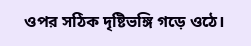ওপর সঠিক দৃষ্টিভঙ্গি গড়ে ওঠে।